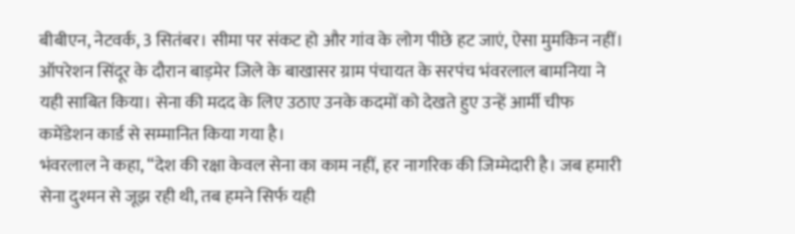बीबीएन, नेटवर्क, 3 सितंबर। सीमा पर संकट हो और गांव के लोग पीछे हट जाएं, ऐसा मुमकिन नहीं। ऑपरेशन सिंदूर के दौरान बाड़मेर जिले के बाखासर ग्राम पंचायत के सरपंच भंवरलाल बामनिया ने यही साबित किया। सेना की मदद के लिए उठाए उनके कदमों को देखते हुए उन्हें आर्मी चीफ कमेंडेशन कार्ड से सम्मानित किया गया है।
भंवरलाल ने कहा, “देश की रक्षा केवल सेना का काम नहीं, हर नागरिक की जिम्मेदारी है। जब हमारी सेना दुश्मन से जूझ रही थी, तब हमने सिर्फ यही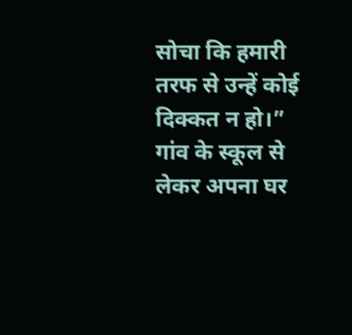सोचा कि हमारी तरफ से उन्हें कोई दिक्कत न हो।”
गांव के स्कूल से लेकर अपना घर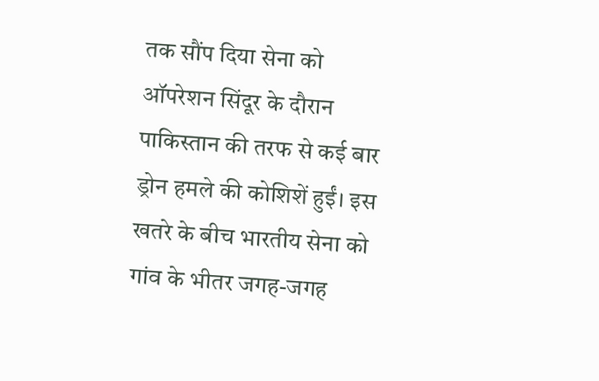तक सौंप दिया सेना को
ऑपरेशन सिंदूर के दौरान पाकिस्तान की तरफ से कई बार ड्रोन हमले की कोशिशें हुईं। इस खतरे के बीच भारतीय सेना को गांव के भीतर जगह-जगह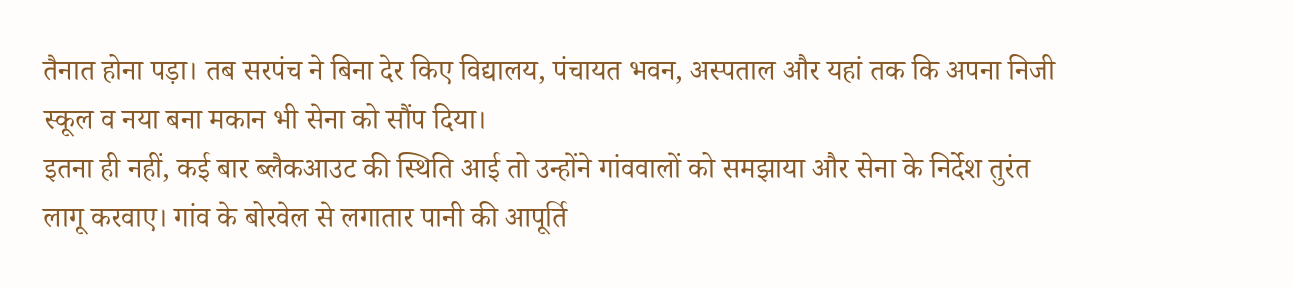तैनात होना पड़ा। तब सरपंच ने बिना देर किए विद्यालय, पंचायत भवन, अस्पताल और यहां तक कि अपना निजी स्कूल व नया बना मकान भी सेना को सौंप दिया।
इतना ही नहीं, कई बार ब्लैकआउट की स्थिति आई तो उन्होंने गांववालों को समझाया और सेना के निर्देश तुरंत लागू करवाए। गांव के बोरवेल से लगातार पानी की आपूर्ति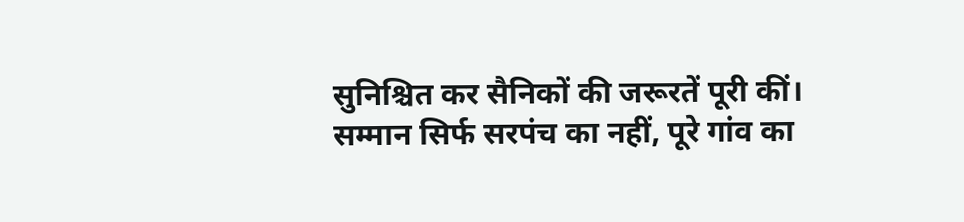सुनिश्चित कर सैनिकों की जरूरतें पूरी कीं।
सम्मान सिर्फ सरपंच का नहीं, पूरे गांव का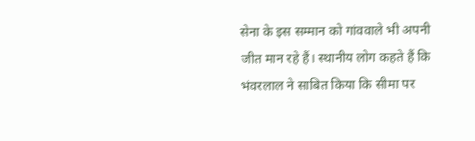सेना के इस सम्मान को गांववाले भी अपनी जीत मान रहे हैं। स्थानीय लोग कहते हैं कि भंवरलाल ने साबित किया कि सीमा पर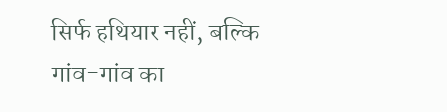सिर्फ हथियार नहीं, बल्कि गांव-गांव का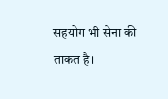सहयोग भी सेना की ताकत है।